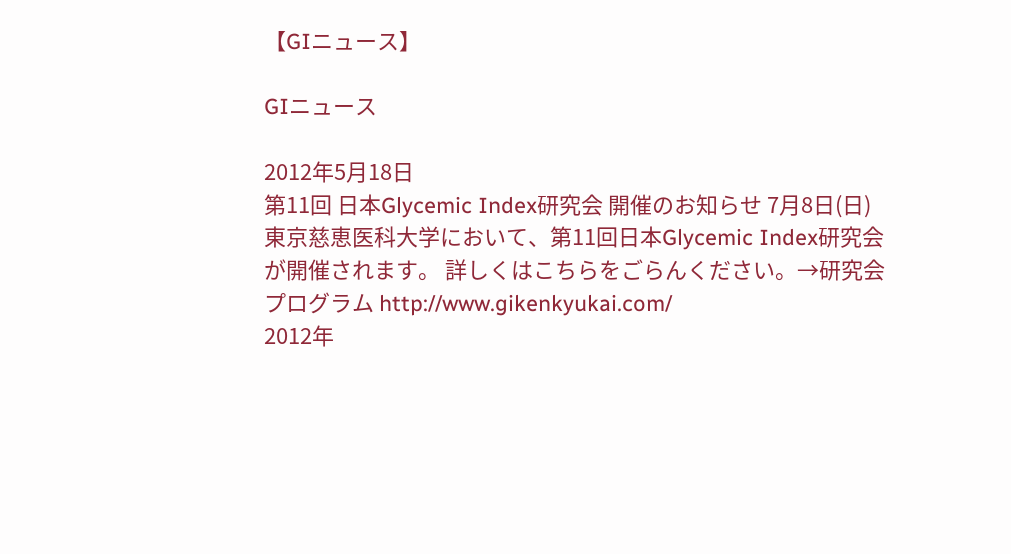【GIニュース】

GIニュース

2012年5月18日
第11回 日本Glycemic Index研究会 開催のお知らせ 7月8日(日)東京慈恵医科大学において、第11回日本Glycemic Index研究会が開催されます。 詳しくはこちらをごらんください。→研究会プログラム http://www.gikenkyukai.com/
2012年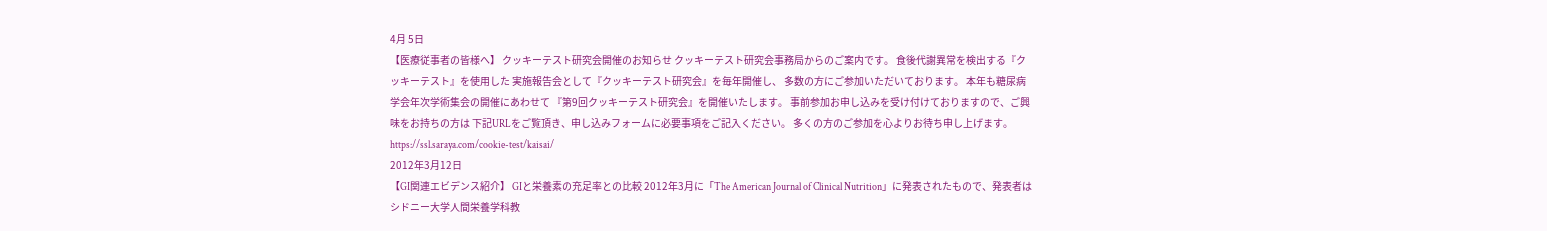4月 5日
【医療従事者の皆様へ】 クッキーテスト研究会開催のお知らせ クッキーテスト研究会事務局からのご案内です。 食後代謝異常を検出する『クッキーテスト』を使用した 実施報告会として『クッキーテスト研究会』を毎年開催し、 多数の方にご参加いただいております。 本年も糖尿病学会年次学術集会の開催にあわせて 『第9回クッキーテスト研究会』を開催いたします。 事前参加お申し込みを受け付けておりますので、ご興味をお持ちの方は 下記URLをご覧頂き、申し込みフォームに必要事項をご記入ください。 多くの方のご参加を心よりお待ち申し上げます。 https://ssl.saraya.com/cookie-test/kaisai/
2012年3月12日
【GI関連エビデンス紹介】 GIと栄養素の充足率との比較 2012年3月に「The American Journal of Clinical Nutrition」に発表されたもので、発表者はシドニー大学人間栄養学科教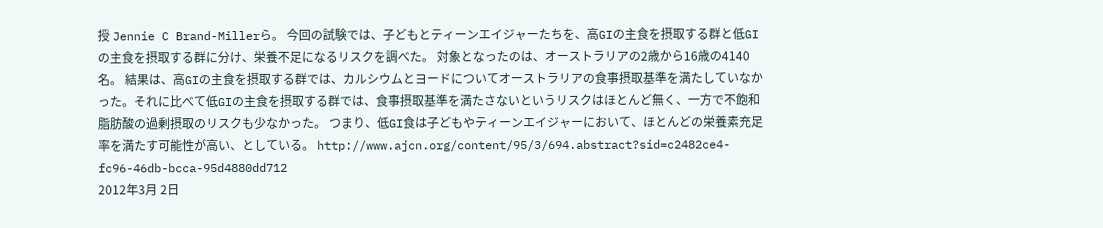授 Jennie C Brand-Millerら。 今回の試験では、子どもとティーンエイジャーたちを、高GIの主食を摂取する群と低GIの主食を摂取する群に分け、栄養不足になるリスクを調べた。 対象となったのは、オーストラリアの2歳から16歳の4140名。 結果は、高GIの主食を摂取する群では、カルシウムとヨードについてオーストラリアの食事摂取基準を満たしていなかった。それに比べて低GIの主食を摂取する群では、食事摂取基準を満たさないというリスクはほとんど無く、一方で不飽和脂肪酸の過剰摂取のリスクも少なかった。 つまり、低GI食は子どもやティーンエイジャーにおいて、ほとんどの栄養素充足率を満たす可能性が高い、としている。 http://www.ajcn.org/content/95/3/694.abstract?sid=c2482ce4-fc96-46db-bcca-95d4880dd712
2012年3月 2日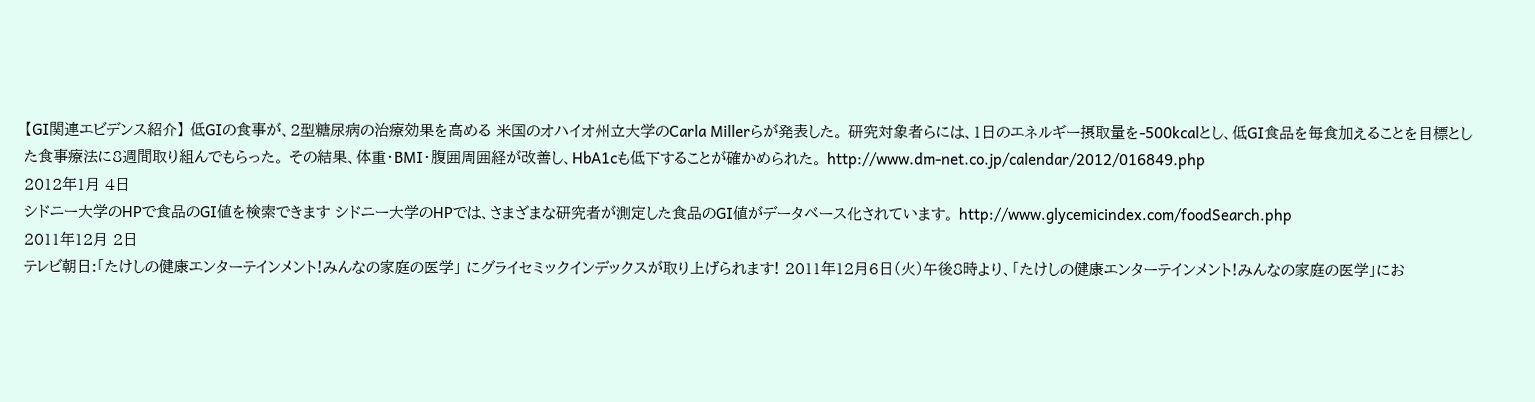【GI関連エビデンス紹介】 低GIの食事が、2型糖尿病の治療効果を高める 米国のオハイオ州立大学のCarla Millerらが発表した。 研究対象者らには、1日のエネルギー摂取量を-500kcalとし、低GI食品を毎食加えることを目標とした食事療法に8週間取り組んでもらった。 その結果、体重・BMI・腹囲周囲経が改善し、HbA1cも低下することが確かめられた。 http://www.dm-net.co.jp/calendar/2012/016849.php
2012年1月 4日
シドニー大学のHPで食品のGI値を検索できます シドニー大学のHPでは、さまざまな研究者が測定した食品のGI値がデータベース化されています。 http://www.glycemicindex.com/foodSearch.php
2011年12月 2日
テレビ朝日:「たけしの健康エンターテインメント!みんなの家庭の医学」 にグライセミックインデックスが取り上げられます! 2011年12月6日(火)午後8時より、「たけしの健康エンターテインメント!みんなの家庭の医学」にお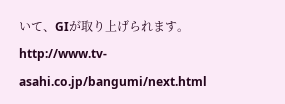いて、GIが取り上げられます。 http://www.tv-asahi.co.jp/bangumi/next.html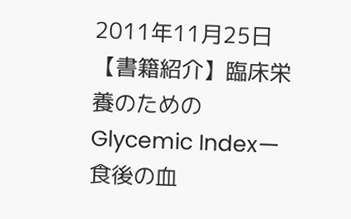2011年11月25日
【書籍紹介】臨床栄養のためのGlycemic Indexー食後の血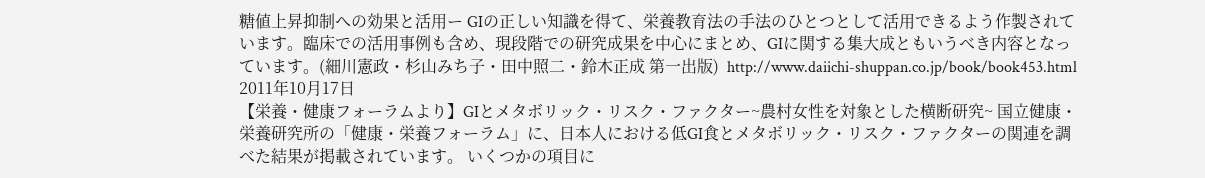糖値上昇抑制への効果と活用ー GIの正しい知識を得て、栄養教育法の手法のひとつとして活用できるよう作製されています。臨床での活用事例も含め、現段階での研究成果を中心にまとめ、GIに関する集大成ともいうべき内容となっています。(細川憲政・杉山みち子・田中照二・鈴木正成 第一出版)  http://www.daiichi-shuppan.co.jp/book/book453.html
2011年10月17日
【栄養・健康フォーラムより】GIとメタボリック・リスク・ファクター~農村女性を対象とした横断研究~ 国立健康・栄養研究所の「健康・栄養フォーラム」に、日本人における低GI食とメタボリック・リスク・ファクターの関連を調べた結果が掲載されています。 いくつかの項目に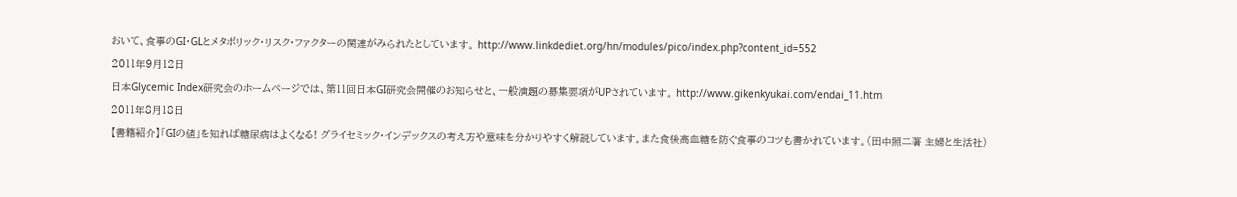おいて、食事のGI・GLとメタボリック・リスク・ファクターの関連がみられたとしています。 http://www.linkdediet.org/hn/modules/pico/index.php?content_id=552
2011年9月12日
日本Glycemic Index研究会のホームページでは、第11回日本GI研究会開催のお知らせと、一般演題の募集要項がUPされています。 http://www.gikenkyukai.com/endai_11.htm
2011年8月18日
【書籍紹介】「GIの値」を知れば糖尿病はよくなる! グライセミック・インデックスの考え方や意味を分かりやすく解説しています。また食後高血糖を防ぐ食事のコツも書かれています。(田中照二著 主婦と生活社)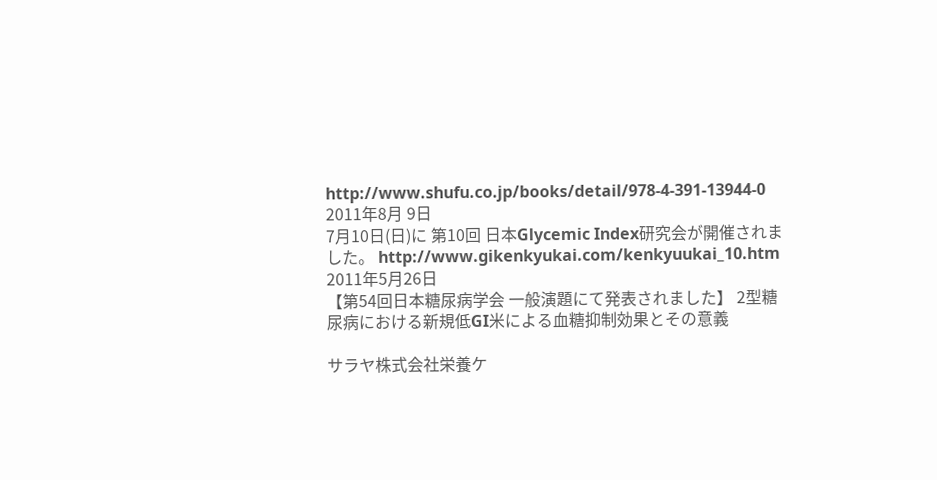http://www.shufu.co.jp/books/detail/978-4-391-13944-0
2011年8月 9日
7月10日(日)に 第10回 日本Glycemic Index研究会が開催されました。 http://www.gikenkyukai.com/kenkyuukai_10.htm
2011年5月26日
【第54回日本糖尿病学会 一般演題にて発表されました】 2型糖尿病における新規低GI米による血糖抑制効果とその意義

サラヤ株式会社栄養ケ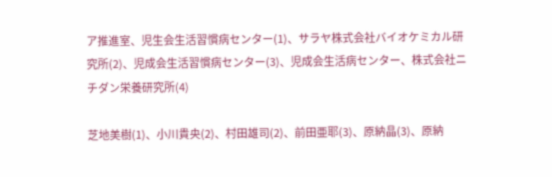ア推進室、児生会生活習慣病センター(1)、サラヤ株式会社バイオケミカル研究所(2)、児成会生活習慣病センター(3)、児成会生活病センター、株式会社ニチダン栄養研究所(4)

芝地美樹(1)、小川貴央(2)、村田雄司(2)、前田亜耶(3)、原納晶(3)、原納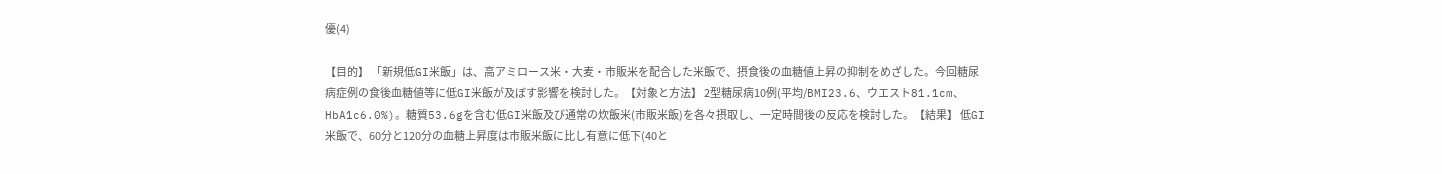優(4)

【目的】 「新規低GI米飯」は、高アミロース米・大麦・市販米を配合した米飯で、摂食後の血糖値上昇の抑制をめざした。今回糖尿病症例の食後血糖値等に低GI米飯が及ぼす影響を検討した。【対象と方法】 2型糖尿病10例(平均/BMI23.6、ウエスト81.1cm、HbA1c6.0%)。糖質53.6gを含む低GI米飯及び通常の炊飯米(市販米飯)を各々摂取し、一定時間後の反応を検討した。【結果】 低GI米飯で、60分と120分の血糖上昇度は市販米飯に比し有意に低下(40と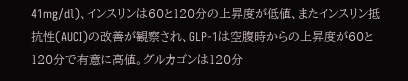41mg/dl)、インスリンは60と120分の上昇度が低値、またインスリン抵抗性(AUCⅠ)の改善が観察され、GLP-1は空腹時からの上昇度が60と120分で有意に高値。グルカゴンは120分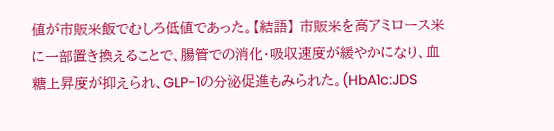値が市販米飯でむしろ低値であった。【結語】 市販米を高アミロース米に一部置き換えることで、腸管での消化・吸収速度が緩やかになり、血糖上昇度が抑えられ、GLP-1の分泌促進もみられた。(HbA1c:JDS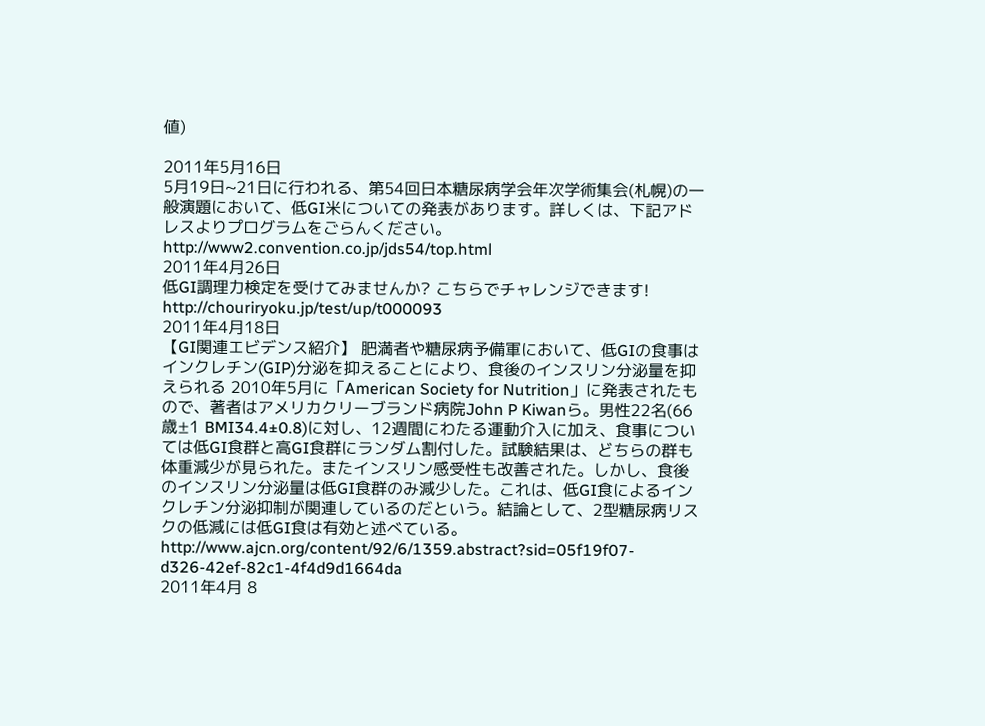値)

2011年5月16日
5月19日~21日に行われる、第54回日本糖尿病学会年次学術集会(札幌)の一般演題において、低GI米についての発表があります。詳しくは、下記アドレスよりプログラムをごらんください。 http://www2.convention.co.jp/jds54/top.html
2011年4月26日
低GI調理力検定を受けてみませんか? こちらでチャレンジできます! http://chouriryoku.jp/test/up/t000093
2011年4月18日
【GI関連エビデンス紹介】 肥満者や糖尿病予備軍において、低GIの食事はインクレチン(GIP)分泌を抑えることにより、食後のインスリン分泌量を抑えられる 2010年5月に「American Society for Nutrition」に発表されたもので、著者はアメリカクリーブランド病院John P Kiwanら。男性22名(66歳±1 BMI34.4±0.8)に対し、12週間にわたる運動介入に加え、食事については低GI食群と高GI食群にランダム割付した。試験結果は、どちらの群も体重減少が見られた。またインスリン感受性も改善された。しかし、食後のインスリン分泌量は低GI食群のみ減少した。これは、低GI食によるインクレチン分泌抑制が関連しているのだという。結論として、2型糖尿病リスクの低減には低GI食は有効と述べている。 http://www.ajcn.org/content/92/6/1359.abstract?sid=05f19f07-d326-42ef-82c1-4f4d9d1664da
2011年4月 8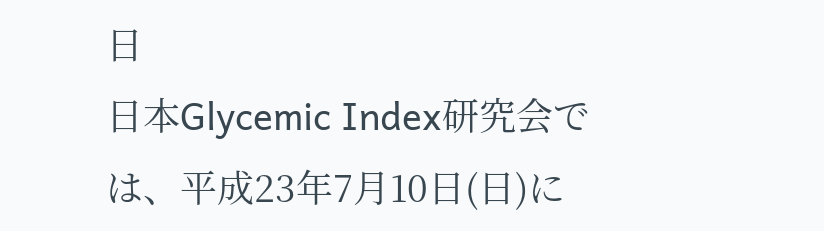日
日本Glycemic Index研究会では、平成23年7月10日(日)に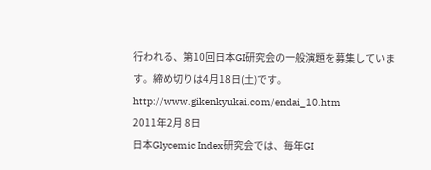行われる、第10回日本GI研究会の一般演題を募集しています。締め切りは4月18日(土)です。 http://www.gikenkyukai.com/endai_10.htm
2011年2月 8日
日本Glycemic Index研究会では、毎年GI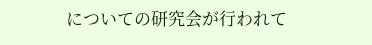についての研究会が行われて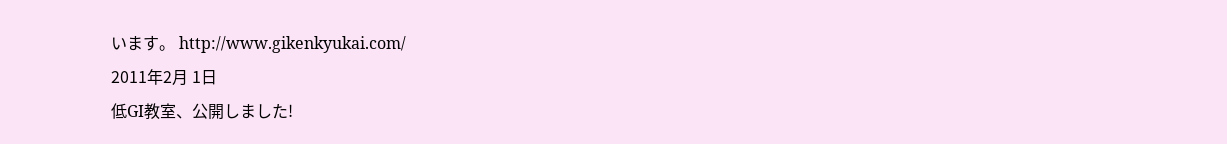います。 http://www.gikenkyukai.com/
2011年2月 1日
低GI教室、公開しました!